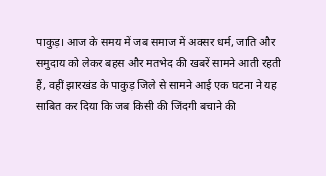पाकुड़। आज के समय में जब समाज में अक्सर धर्म, जाति और समुदाय को लेकर बहस और मतभेद की खबरें सामने आती रहती हैं, वहीं झारखंड के पाकुड़ जिले से सामने आई एक घटना ने यह साबित कर दिया कि जब किसी की जिंदगी बचाने की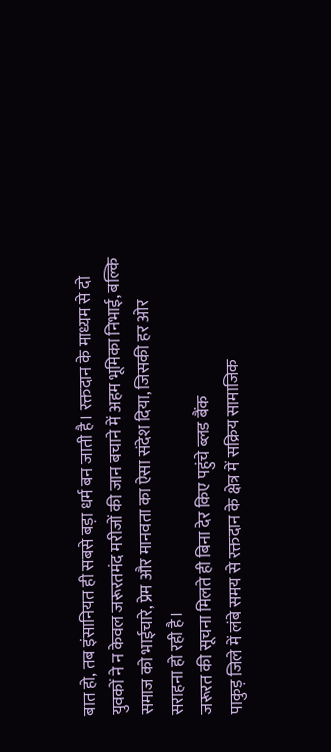बात हो, तब इंसानियत ही सबसे बड़ा धर्म बन जाती है। रक्तदान के माध्यम से दो युवकों ने न केवल जरूरतमंद मरीजों की जान बचाने में अहम भूमिका निभाई, बल्कि समाज को भाईचारे, प्रेम और मानवता का ऐसा संदेश दिया, जिसकी हर ओर सराहना हो रही है।
जरूरत की सूचना मिलते ही बिना देर किए पहुंचे ब्लड बैंक
पाकुड़ जिले में लंबे समय से रक्तदान के क्षेत्र में सक्रिय सामाजिक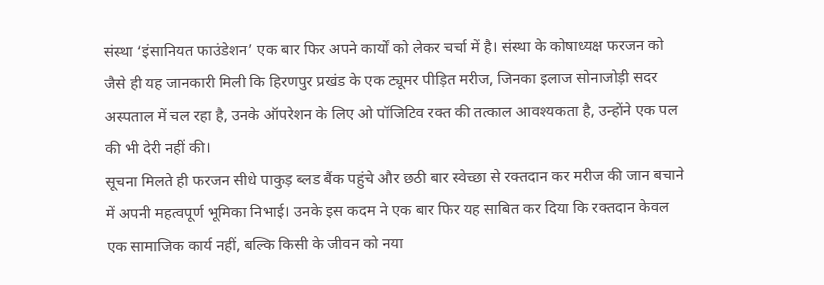संस्था ‘इंसानियत फाउंडेशन’ एक बार फिर अपने कार्यों को लेकर चर्चा में है। संस्था के कोषाध्यक्ष फरजन को जैसे ही यह जानकारी मिली कि हिरणपुर प्रखंड के एक ट्यूमर पीड़ित मरीज, जिनका इलाज सोनाजोड़ी सदर अस्पताल में चल रहा है, उनके ऑपरेशन के लिए ओ पॉजिटिव रक्त की तत्काल आवश्यकता है, उन्होंने एक पल की भी देरी नहीं की।
सूचना मिलते ही फरजन सीधे पाकुड़ ब्लड बैंक पहुंचे और छठी बार स्वेच्छा से रक्तदान कर मरीज की जान बचाने में अपनी महत्वपूर्ण भूमिका निभाई। उनके इस कदम ने एक बार फिर यह साबित कर दिया कि रक्तदान केवल एक सामाजिक कार्य नहीं, बल्कि किसी के जीवन को नया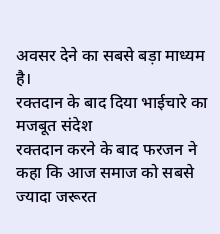अवसर देने का सबसे बड़ा माध्यम है।
रक्तदान के बाद दिया भाईचारे का मजबूत संदेश
रक्तदान करने के बाद फरजन ने कहा कि आज समाज को सबसे ज्यादा जरूरत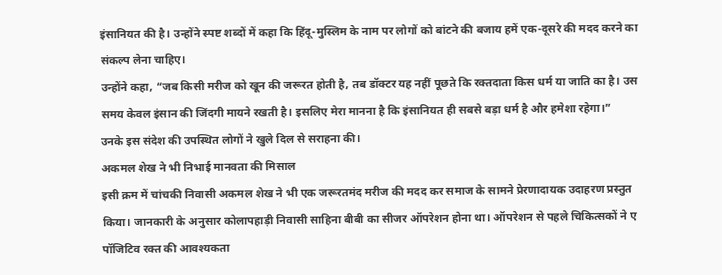इंसानियत की है। उन्होंने स्पष्ट शब्दों में कहा कि हिंदू-मुस्लिम के नाम पर लोगों को बांटने की बजाय हमें एक-दूसरे की मदद करने का संकल्प लेना चाहिए।
उन्होंने कहा, “जब किसी मरीज को खून की जरूरत होती है, तब डॉक्टर यह नहीं पूछते कि रक्तदाता किस धर्म या जाति का है। उस समय केवल इंसान की जिंदगी मायने रखती है। इसलिए मेरा मानना है कि इंसानियत ही सबसे बड़ा धर्म है और हमेशा रहेगा।”
उनके इस संदेश की उपस्थित लोगों ने खुले दिल से सराहना की।
अकमल शेख ने भी निभाई मानवता की मिसाल
इसी क्रम में चांचकी निवासी अकमल शेख ने भी एक जरूरतमंद मरीज की मदद कर समाज के सामने प्रेरणादायक उदाहरण प्रस्तुत किया। जानकारी के अनुसार कोलापहाड़ी निवासी साहिना बीबी का सीजर ऑपरेशन होना था। ऑपरेशन से पहले चिकित्सकों ने ए पॉजिटिव रक्त की आवश्यकता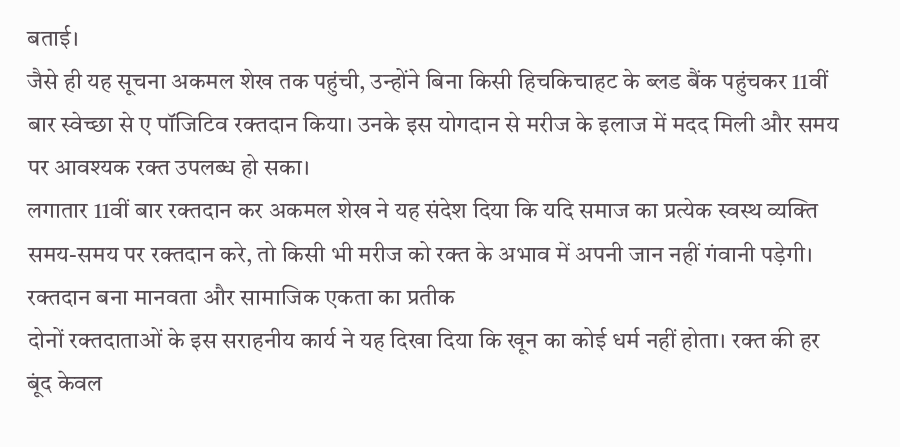बताई।
जैसे ही यह सूचना अकमल शेख तक पहुंची, उन्होंने बिना किसी हिचकिचाहट के ब्लड बैंक पहुंचकर 11वीं बार स्वेच्छा से ए पॉजिटिव रक्तदान किया। उनके इस योगदान से मरीज के इलाज में मदद मिली और समय पर आवश्यक रक्त उपलब्ध हो सका।
लगातार 11वीं बार रक्तदान कर अकमल शेख ने यह संदेश दिया कि यदि समाज का प्रत्येक स्वस्थ व्यक्ति समय-समय पर रक्तदान करे, तो किसी भी मरीज को रक्त के अभाव में अपनी जान नहीं गंवानी पड़ेगी।
रक्तदान बना मानवता और सामाजिक एकता का प्रतीक
दोनों रक्तदाताओं के इस सराहनीय कार्य ने यह दिखा दिया कि खून का कोई धर्म नहीं होता। रक्त की हर बूंद केवल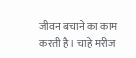जीवन बचाने का काम करती है। चाहे मरीज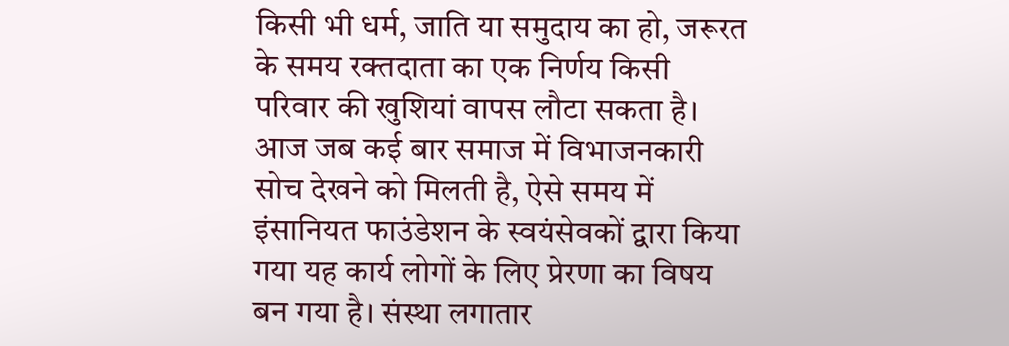किसी भी धर्म, जाति या समुदाय का हो, जरूरत के समय रक्तदाता का एक निर्णय किसी परिवार की खुशियां वापस लौटा सकता है।
आज जब कई बार समाज में विभाजनकारी सोच देखने को मिलती है, ऐसे समय में इंसानियत फाउंडेशन के स्वयंसेवकों द्वारा किया गया यह कार्य लोगों के लिए प्रेरणा का विषय बन गया है। संस्था लगातार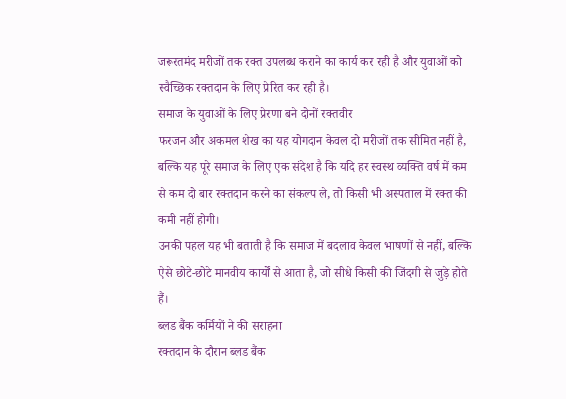जरूरतमंद मरीजों तक रक्त उपलब्ध कराने का कार्य कर रही है और युवाओं को स्वैच्छिक रक्तदान के लिए प्रेरित कर रही है।
समाज के युवाओं के लिए प्रेरणा बने दोनों रक्तवीर
फरजन और अकमल शेख का यह योगदान केवल दो मरीजों तक सीमित नहीं है, बल्कि यह पूरे समाज के लिए एक संदेश है कि यदि हर स्वस्थ व्यक्ति वर्ष में कम से कम दो बार रक्तदान करने का संकल्प ले, तो किसी भी अस्पताल में रक्त की कमी नहीं होगी।
उनकी पहल यह भी बताती है कि समाज में बदलाव केवल भाषणों से नहीं, बल्कि ऐसे छोटे-छोटे मानवीय कार्यों से आता है, जो सीधे किसी की जिंदगी से जुड़े होते हैं।
ब्लड बैंक कर्मियों ने की सराहना
रक्तदान के दौरान ब्लड बैंक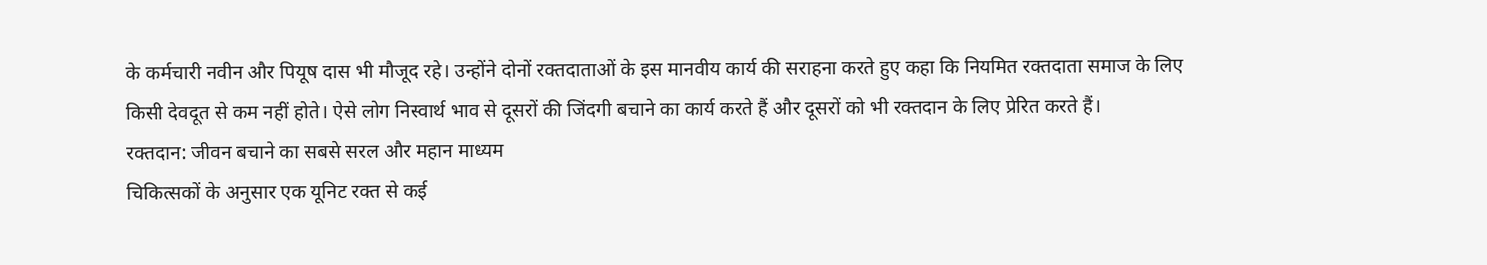के कर्मचारी नवीन और पियूष दास भी मौजूद रहे। उन्होंने दोनों रक्तदाताओं के इस मानवीय कार्य की सराहना करते हुए कहा कि नियमित रक्तदाता समाज के लिए किसी देवदूत से कम नहीं होते। ऐसे लोग निस्वार्थ भाव से दूसरों की जिंदगी बचाने का कार्य करते हैं और दूसरों को भी रक्तदान के लिए प्रेरित करते हैं।
रक्तदान: जीवन बचाने का सबसे सरल और महान माध्यम
चिकित्सकों के अनुसार एक यूनिट रक्त से कई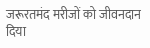जरूरतमंद मरीजों को जीवनदान दिया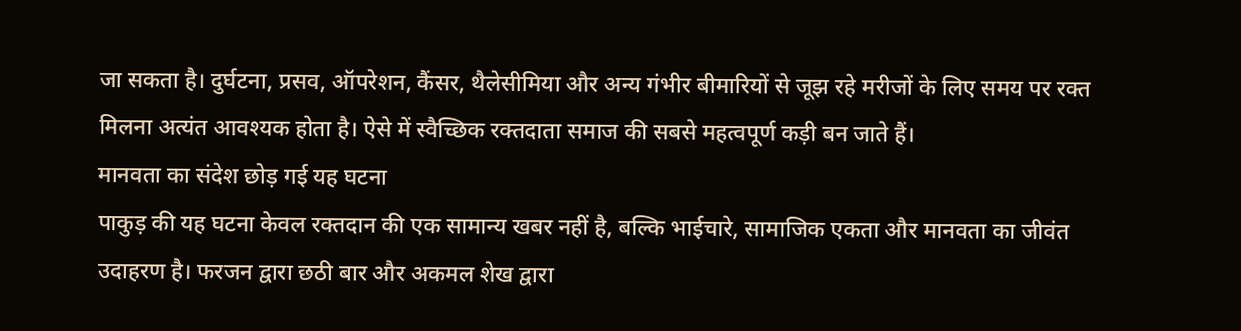जा सकता है। दुर्घटना, प्रसव, ऑपरेशन, कैंसर, थैलेसीमिया और अन्य गंभीर बीमारियों से जूझ रहे मरीजों के लिए समय पर रक्त मिलना अत्यंत आवश्यक होता है। ऐसे में स्वैच्छिक रक्तदाता समाज की सबसे महत्वपूर्ण कड़ी बन जाते हैं।
मानवता का संदेश छोड़ गई यह घटना
पाकुड़ की यह घटना केवल रक्तदान की एक सामान्य खबर नहीं है, बल्कि भाईचारे, सामाजिक एकता और मानवता का जीवंत उदाहरण है। फरजन द्वारा छठी बार और अकमल शेख द्वारा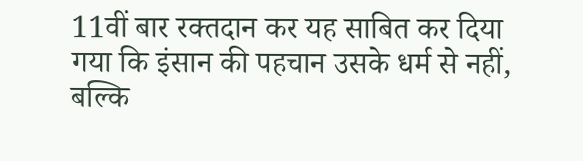11वीं बार रक्तदान कर यह साबित कर दिया गया कि इंसान की पहचान उसके धर्म से नहीं, बल्कि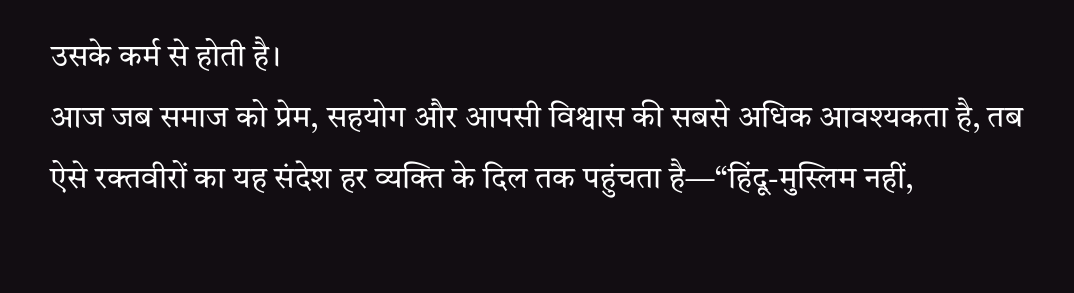उसके कर्म से होती है।
आज जब समाज को प्रेम, सहयोग और आपसी विश्वास की सबसे अधिक आवश्यकता है, तब ऐसे रक्तवीरों का यह संदेश हर व्यक्ति के दिल तक पहुंचता है—“हिंदू-मुस्लिम नहीं,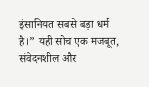इंसानियत सबसे बड़ा धर्म है।” यही सोच एक मजबूत, संवेदनशील और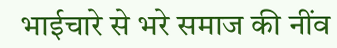भाईचारे से भरे समाज की नींव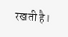रखती है।